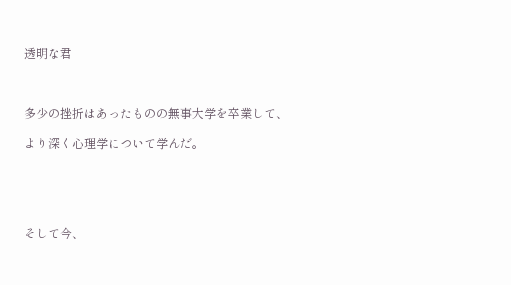透明な君



多少の挫折はあったものの無事大学を卒業して、

より深く心理学について学んだ。





そして今、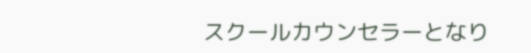スクールカウンセラーとなり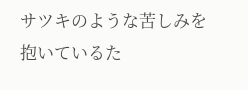サツキのような苦しみを抱いているた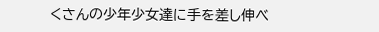くさんの少年少女達に手を差し伸べ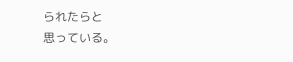られたらと
思っている。